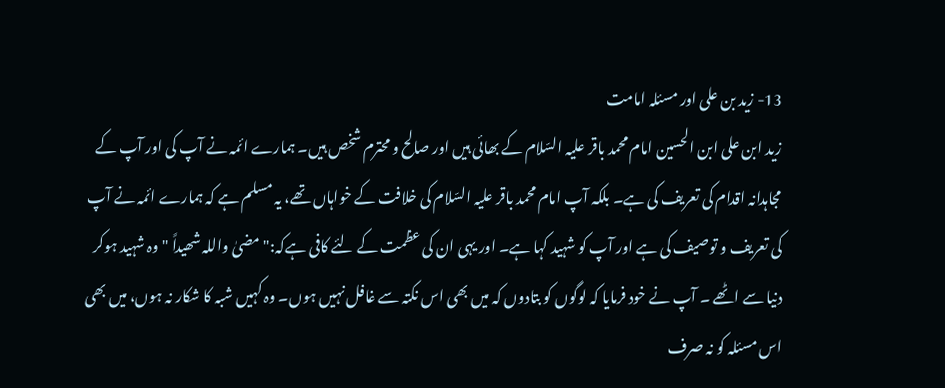13- زید بن علی اور مسئلہ امامت
زید ابن علی ابن الحسین امام محمد باقر علیہ السّلام کے بھائی ہیں اور صالح و محترم شخص ہیں۔ ہمارے ائمہ نے آپ کی اور آپ کے مجاہدانہ اقدام کی تعریف کی ہے۔ بلکہ آپ امام محمد باقر علیہ السّلام کی خلافت کے خواہاں تھے، یہ مسلم ہے کہ ہمارے ائمہ نے آپ کی تعریف و توصیف کی ہے اور آپ کو شہید کہا ہے۔ اور یہی ان کی عظمت کے لئے کافی ہےکہ:" مضیٰ واللہ شھیداً " وہ شہید ہوکر دنیا سے اٹھے ۔ آپ نے خود فرمایا کہ لوگوں کو بتادوں کہ میں بھی اس نکتہ سے غافل نہیں ہوں۔ وہ کہیں شبہ کا شکار نہ ہوں، میں بھی اس مسئلہ کو نہ صرف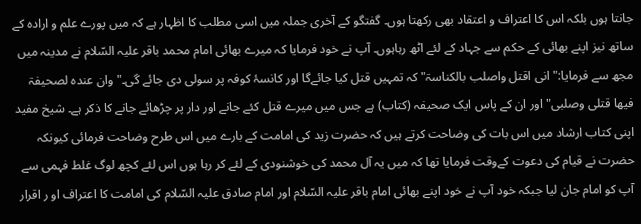جانتا ہوں بلکہ اس کا اعتراف و اعتقاد بھی رکھتا ہوں۔ گفتگو کے آخری جملہ میں اسی مطلب کا اظہار ہے کہ میں پورے علم و ارادہ کے ساتھ نیز اپنے بھائی کے حکم سے جہاد کے لئے اٹھ رہاہوں۔ آپ نے خود فرمایا کہ میرے بھائی امام محمد باقر علیہ السّلام نے مدینہ میں مجھ سے فرمایا:" انی اقتل واصلب بالکناسۃ" کہ تمہیں قتل کیا جائےگا اور کانسۂ کوفہ پر سولی دی جائے گی۔" وان عندہ لصحیفۃ فیھا قتلی وصلبی" اور ان کے پاس ایک صحیفہ (کتاب) ہے جس میں میرے قتل کئے جانے اور دار پر چڑھائے جانے کا ذکر ہے۔ شیخ مفید اپنی کتاب ارشاد میں اس بات کی وضاحت کرتے ہیں کہ حضرت زید کی امامت کے بارے میں اس طرح وضاحت فرمائی کیونکہ حضرت نے قیام کی دعوت کےوقت فرمایا تھا کہ میں یہ آل محمد کی خوشنودی کے لئے کر رہا ہوں اس لئے کچھ لوگ غلط فہمی سے آپ کو امام جان لیا جبکہ خود آپ نے خود اپنے بھائی امام باقر علیہ السّلام اور امام صادق علیہ السّلام کی امامت کا اعتراف او ر اقرار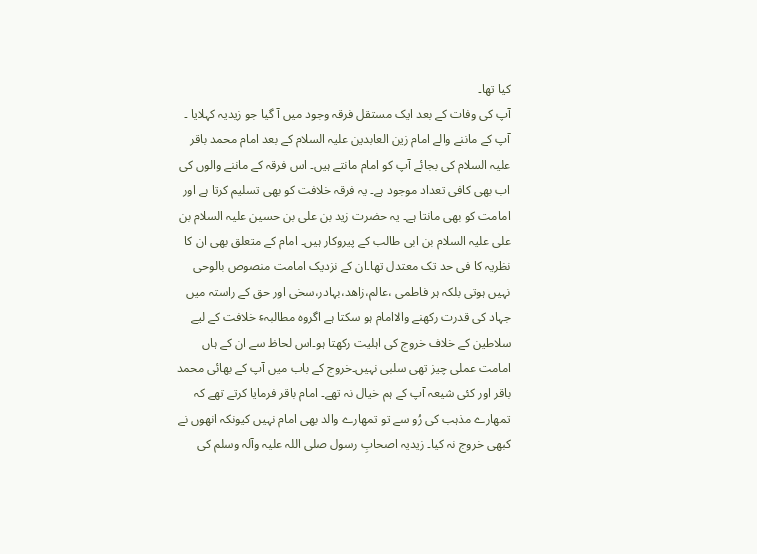کیا تھا۔
آپ کی وفات کے بعد ایک مستقل فرقہ وجود میں آ گیا جو زیدیہ کہلایا ۔ آپ کے ماننے والے امام زین العابدین علیہ السلام کے بعد امام محمد باقر علیہ السلام کی بجائے آپ کو امام مانتے ہیں۔ اس فرقہ کے ماننے والوں کی اب بھی کافی تعداد موجود ہے۔ یہ فرقہ خلافت کو بھی تسلیم کرتا ہے اور امامت کو بھی مانتا ہے۔ یہ حضرت زید بن علی بن حسین علیہ السلام بن علی علیہ السلام بن ابی طالب کے پیروکار ہیں۔ امام کے متعلق بھی ان کا نظریہ کا فی حد تک معتدل تھا۔ان کے نزدیک امامت منصوص بالوحی نہیں ہوتی بلکہ ہر فاطمی ،عالم،زاھد،بہادر،سخی اور حق کے راستہ میں جہاد کی قدرت رکھنے والاامام ہو سکتا ہے اگروہ مطالبہٴِ خلافت کے لیے سلاطین کے خلاف خروج کی اہلیت رکھتا ہو۔اس لحاظ سے ان کے ہاں امامت عملی چیز تھی سلبی نہیں۔خروج کے باب میں آپ کے بھائی محمد باقر اور کئی شیعہ آپ کے ہم خیال نہ تھے۔ امام باقر فرمایا کرتے تھے کہ تمھارے مذہب کی رُو سے تو تمھارے والد بھی امام نہیں کیونکہ انھوں نے کبھی خروج نہ کیا۔ زیدیہ اصحابِ رسول صلی اللہ علیہ وآلہ وسلم کی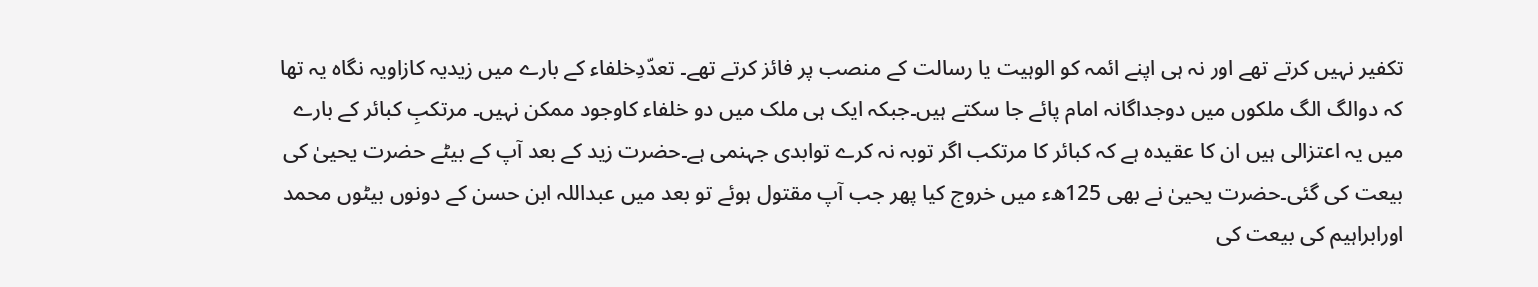تکفیر نہیں کرتے تھے اور نہ ہی اپنے ائمہ کو الوہیت یا رسالت کے منصب پر فائز کرتے تھے۔ تعدّدِخلفاء کے بارے میں زیدیہ کازاویہ نگاہ یہ تھا کہ دوالگ الگ ملکوں میں دوجداگانہ امام پائے جا سکتے ہیں۔جبکہ ایک ہی ملک میں دو خلفاء کاوجود ممکن نہیں۔ مرتکبِ کبائر کے بارے میں یہ اعتزالی ہیں ان کا عقیدہ ہے کہ کبائر کا مرتکب اگر توبہ نہ کرے توابدی جہنمی ہے۔حضرت زید کے بعد آپ کے بیٹے حضرت یحییٰ کی بیعت کی گئی۔حضرت یحییٰ نے بھی 125ھء میں خروج کیا پھر جب آپ مقتول ہوئے تو بعد میں عبداللہ ابن حسن کے دونوں بیٹوں محمد اورابراہیم کی بیعت کی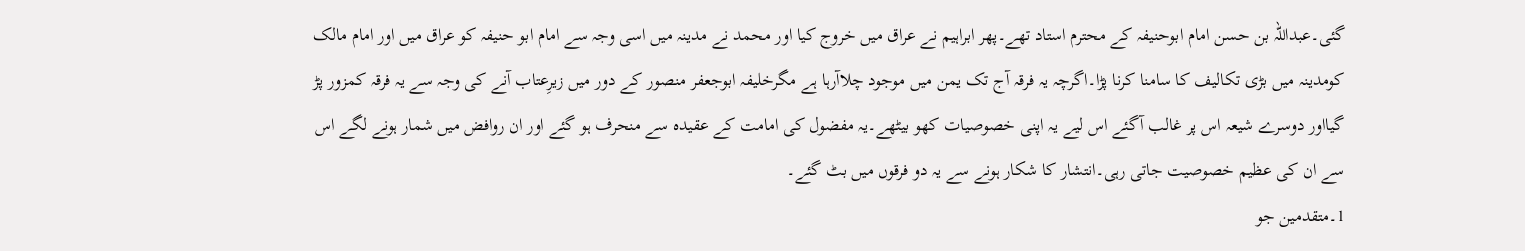گئی۔عبداللہ بن حسن امام ابوحنیفہ کے محترم استاد تھے۔پھر ابراہیم نے عراق میں خروج کیا اور محمد نے مدینہ میں اسی وجہ سے امام ابو حنیفہ کو عراق میں اور امام مالک کومدینہ میں بڑی تکالیف کا سامنا کرنا پڑا۔اگرچہ یہ فرقہ آج تک یمن میں موجود چلاآرہا ہے مگرخلیفہ ابوجعفر منصور کے دور میں زیرِعتاب آنے کی وجہ سے یہ فرقہ کمزور پڑ گیااور دوسرے شیعہ اس پر غالب آگئے اس لیے یہ اپنی خصوصیات کھو بیٹھے۔یہ مفضول کی امامت کے عقیدہ سے منحرف ہو گئے اور ان روافض میں شمار ہونے لگے اس سے ان کی عظیم خصوصیت جاتی رہی۔انتشار کا شکار ہونے سے یہ دو فرقوں میں بٹ گئے۔
1۔متقدمین جو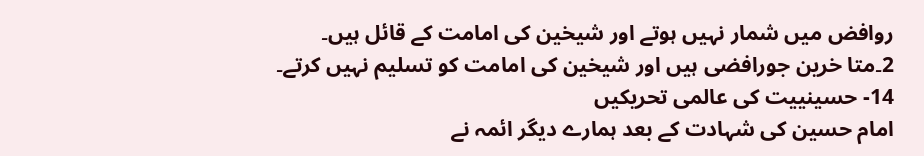روافض میں شمار نہیں ہوتے اور شیخین کی امامت کے قائل ہیں۔
2۔متا خرین جورافضی ہیں اور شیخین کی امامت کو تسلیم نہیں کرتے۔
14- حسینییت کی عالمی تحریکیں
امام حسین کی شہادت کے بعد ہمارے دیگر ائمہ نے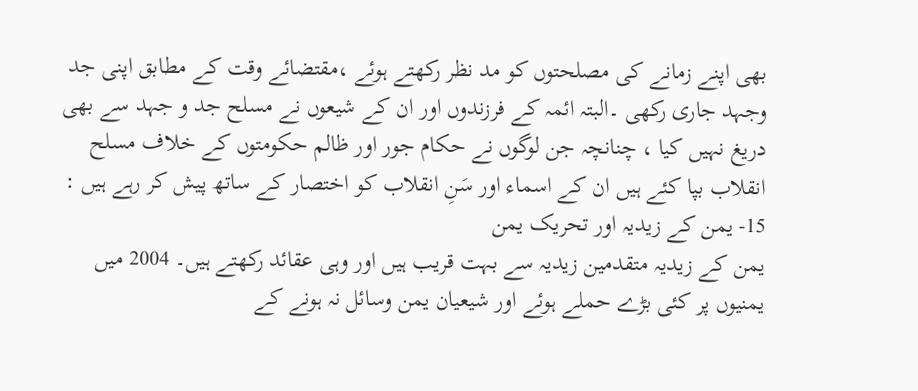بھی اپنے زمانے کی مصلحتوں کو مد نظر رکھتے ہوئے ،مقتضائے وقت کے مطابق اپنی جد وجہد جاری رکھی ۔البتہ ائمہ کے فرزندوں اور ان کے شیعوں نے مسلح جد و جہد سے بھی دریغ نہیں کیا ، چنانچہ جن لوگوں نے حکام جور اور ظالم حکومتوں کے خلاف مسلح انقلاب بپا کئے ہیں ان کے اسماء اور سَنِ انقلاب کو اختصار کے ساتھ پیش کر رہے ہیں :
15- یمن کے زیدیہ اور تحریک یمن
یمن کے زیدیہ متقدمین زیدیہ سے بہت قریب ہیں اور وہی عقائد رکھتے ہیں۔ 2004 میں یمنیوں پر کئی بڑے حملے ہوئے اور شیعیان یمن وسائل نہ ہونے کے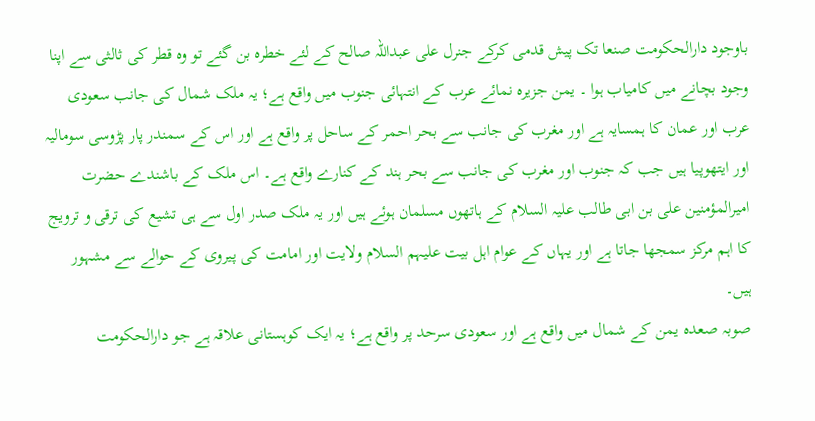باوجود دارالحکومت صنعا تک پیش قدمی کرکے جنرل علی عبداللہ صالح کے لئے خطرہ بن گئے تو وہ قطر کی ثالثی سے اپنا وجود بچانے میں کامیاب ہوا ۔ یمن جزیرہ نمائے عرب کے انتہائی جنوب میں واقع ہے؛ یہ ملک شمال کی جانب سعودی عرب اور عمان کا ہمسایہ ہے اور مغرب کی جانب سے بحر احمر کے ساحل پر واقع ہے اور اس کے سمندر پار پڑوسی سومالیہ اور ایتھوپیا ہیں جب کہ جنوب اور مغرب کی جانب سے بحر ہند کے کنارے واقع ہے۔ اس ملک کے باشندے حضرت امیرالمؤمنین علی بن ابی طالب علیہ السلام کے ہاتھوں مسلمان ہوئے ہیں اور یہ ملک صدر اول سے ہی تشیع کی ترقی و ترویج کا اہم مرکز سمجھا جاتا ہے اور یہاں کے عوام اہل بیت علیہم السلام ولایت اور امامت کی پیروی کے حوالے سے مشہور ہیں۔
صوبہ صعدہ یمن کے شمال میں واقع ہے اور سعودی سرحد پر واقع ہے؛ یہ ایک کوہستانی علاقہ ہے جو دارالحکومت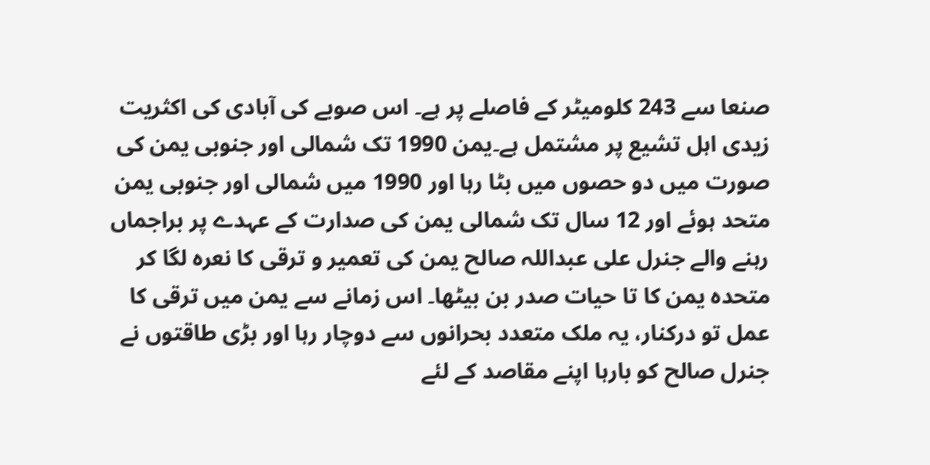صنعا سے 243 کلومیٹر کے فاصلے پر ہے۔ اس صوبے کی آبادی کی اکثریت زیدی اہل تشیع پر مشتمل ہے۔یمن 1990 تک شمالی اور جنوبی یمن کی صورت میں دو حصوں میں بٹا رہا اور 1990 میں شمالی اور جنوبی یمن متحد ہوئے اور 12 سال تک شمالی یمن کی صدارت کے عہدے پر براجماں رہنے والے جنرل علی عبداللہ صالح یمن کی تعمیر و ترقی کا نعرہ لگا کر متحدہ یمن کا تا حیات صدر بن بیٹھا۔ اس زمانے سے یمن میں ترقی کا عمل تو درکنار، یہ ملک متعدد بحرانوں سے دوچار رہا اور بڑی طاقتوں نے جنرل صالح کو بارہا اپنے مقاصد کے لئے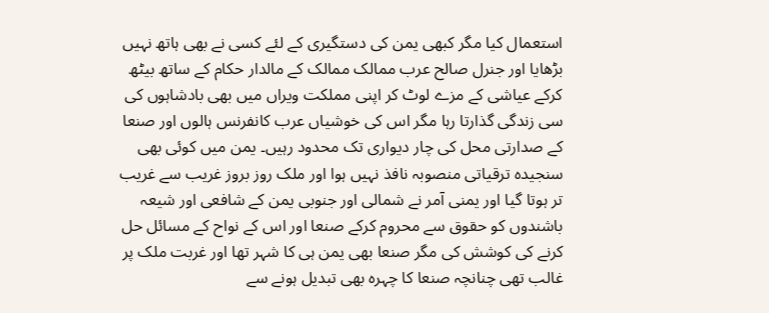استعمال کیا مگر کبھی یمن کی دستگیری کے لئے کسی نے بھی ہاتھ نہیں بڑھایا اور جنرل صالح عرب ممالک ممالک کے مالدار حکام کے ساتھ بیٹھ کرکے عیاشی کے مزے لوٹ کر اپنی مملکت ویراں میں بھی بادشاہوں کی سی زندگی گذارتا رہا مگر اس کی خوشیاں عرب کانفرنس ہالوں اور صنعا کے صدارتی محل کی چار دیواری تک محدود رہیں۔ یمن میں کوئی بھی سنجیدہ ترقیاتی منصوبہ نافذ نہیں ہوا اور ملک روز بروز غریب سے غریب تر ہوتا گیا اور یمنی آمر نے شمالی اور جنوبی یمن کے شافعی اور شیعہ باشندوں کو حقوق سے محروم کرکے صنعا اور اس کے نواح کے مسائل حل کرنے کی کوشش کی مگر صنعا بھی یمن ہی کا شہر تھا اور غربت ملک پر غالب تھی چنانچہ صنعا کا چہرہ بھی تبدیل ہونے سے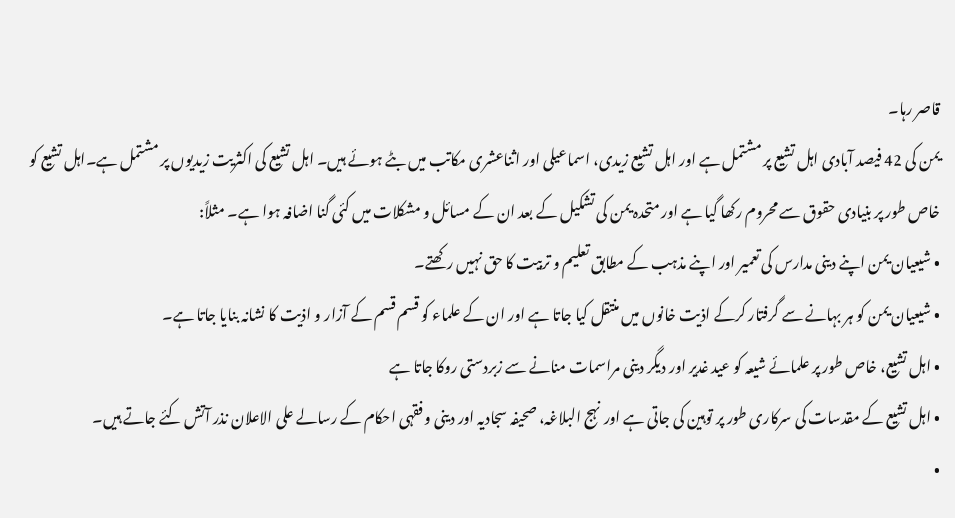قاصر رہا۔
یمن کی 42 فیصد آبادی اہل تشیع پر مشتمل ہے اور اہل تشیع زیدی، اسماعیلی اور اثناعشری مکاتب میں بٹے ہوئے ہیں۔ اہل تشیع کی اکثریت زیدیوں پر مشتمل ہے۔اہل تشیع کو خاص طور پر بنیادی حقوق سے محروم رکھا گیا ہے اور متحدہ یمن کی تشکیل کے بعد ان کے مسائل و مشکلات میں کئی گنا اضافہ ہوا ہے۔ مثلاً:
• شیعیان یمن اپنے دینی مدارس کی تعمیر اور اپنے مذہب کے مطابق تعلیم و تربیت کا حق نہیں رکھتے۔
• شیعیان یمن کو ہر بہانے سے گرفتار کرکے اذیت خانوں میں منتقل کیا جاتا ہے اور ان کے علماء کو قسم قسم کے آزار و اذیت کا نشانہ بنایا جاتا ہے۔
• اہل تشیع، خاص طور پر علمائے شیعہ کو عید غدیر اور دیگر دینی مراسمات منانے سے زبردستی روکا جاتا ہے
• اہل تشیع کے مقدسات کی سرکاری طور پر توہین کی جاتی ہے اور نہج البلاغہ، صحیفہ سجادیہ اور دینی و فقہی احکام کے رسالے علی الاعلان نذر آتش کئے جاتے ہیں۔
•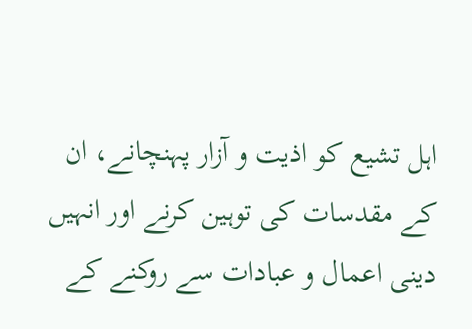اہل تشیع کو اذیت و آزار پہنچانے، ان کے مقدسات کی توہین کرنے اور انہیں دینی اعمال و عبادات سے روکنے کے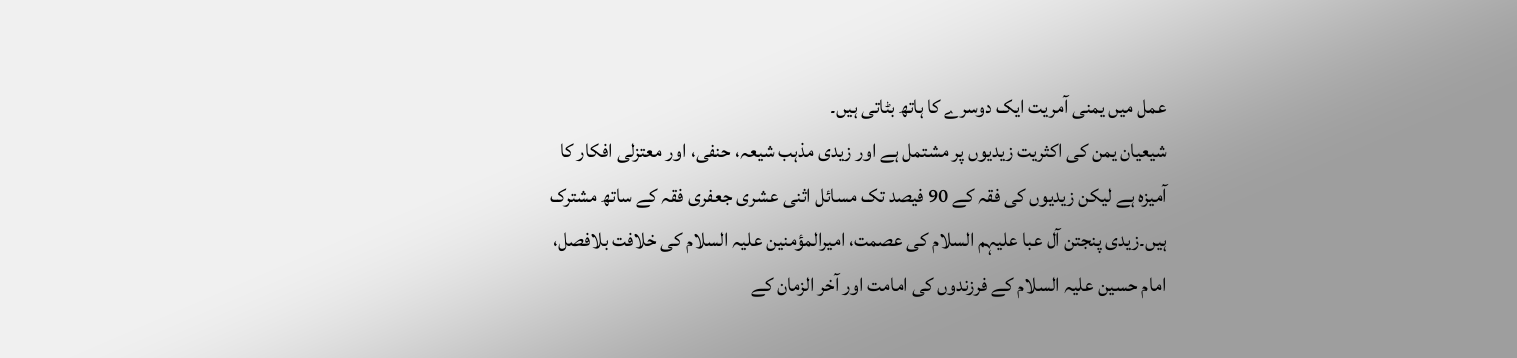عمل میں یمنی آمریت ایک دوسرے کا ہاتھ بٹاتی ہیں۔
شیعیان یمن کی اکثریت زیدیوں پر مشتمل ہے اور زیدی مذہب شیعہ، حنفی، اور معتزلی افکار کا آمیزہ ہے لیکن زیدیوں کی فقہ کے 90 فیصد تک مسائل اثنی عشری جعفری فقہ کے ساتھ مشترک ہیں۔زیدی پنجتن آل عبا علیہم السلام کی عصمت، امیرالمؤمنین علیہ السلام کی خلافت بلافصل، امام حسین علیہ السلام کے فرزندوں کی امامت اور آخر الزمان کے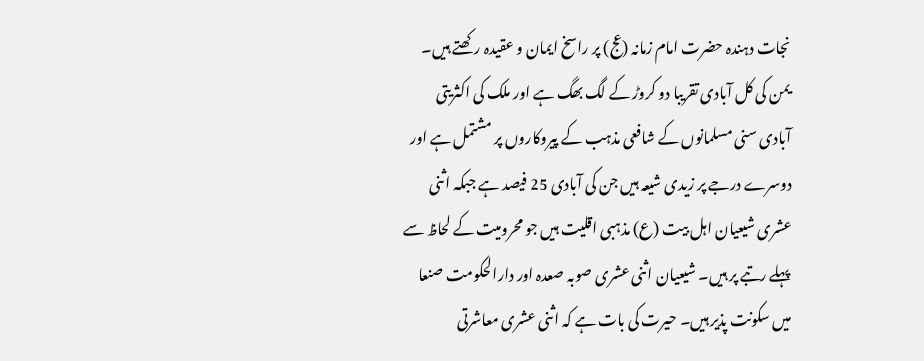نجات دہندہ حضرت امام زمانہ (عج) پر راسخ ایمان و عقیدہ رکھتے ہیں۔ یمن کی کل آبادی تقریبا دو کروڑ کے لگ بھگ ہے اور ملک کی اکثریتی آبادی سنی مسلمانوں کے شافعی مذہب کے پیروکاروں پر مشتمل ہے اور دوسرے درجے پر زیدی شیعہ ہیں جن کی آبادی 25 فیصد ہے جبکہ اثنی عشری شیعیان اہل بیت (ع) مذہبی اقلیت ہیں جو محرومیت کے لحاظ سے پہلے رتبے پر ہیں۔ شیعیان اثنی عشری صوبہ صعدہ اور دارالحکومت صنعا میں سکونت پذیر ہیں۔ حیرت کی بات ہے کہ اثنی عشری معاشرتی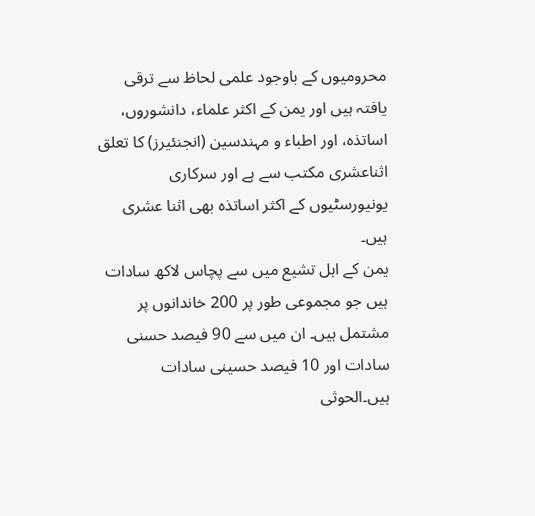محرومیوں کے باوجود علمی لحاظ سے ترقی یافتہ ہیں اور یمن کے اکثر علماء، دانشوروں، اساتذہ، اور اطباء و مہندسین (انجنئیرز) کا تعلق اثناعشری مکتب سے ہے اور سرکاری یونیورسٹیوں کے اکثر اساتذہ بھی اثنا عشری ہیں۔
یمن کے اہل تشیع میں سے پچاس لاکھ سادات ہیں جو مجموعی طور پر 200 خاندانوں پر مشتمل ہیں۔ ان میں سے 90 فیصد حسنی سادات اور 10 فیصد حسینی سادات ہیں۔الحوثی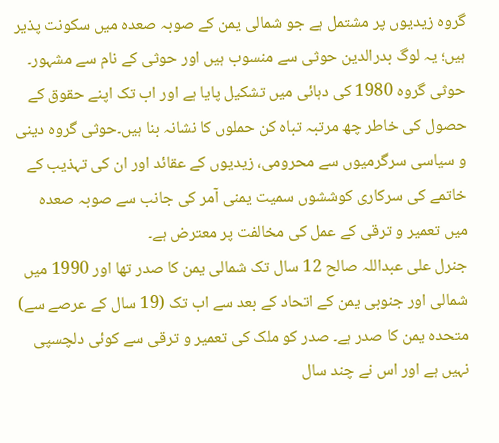گروہ زیدیوں پر مشتمل ہے جو شمالی یمن کے صوبہ صعدہ میں سکونت پذیر ہیں؛ یہ لوگ بدرالدین حوثی سے منسوب ہیں اور حوثی کے نام سے مشہور۔ حوثی گروہ 1980 کی دہائی میں تشکیل پایا ہے اور اب تک اپنے حقوق کے حصول کی خاطر چھ مرتبہ تباہ کن حملوں کا نشانہ بنا ہیں۔حوثی گروہ دینی و سیاسی سرگرمیوں سے محرومی، زیدیوں کے عقائد اور ان کی تہذیب کے خاتمے کی سرکاری کوششوں سمیت یمنی آمر کی جانب سے صوبہ صعدہ میں تعمیر و ترقی کے عمل کی مخالفت پر معترض ہے۔
جنرل علی عبداللہ صالح 12 سال تک شمالی یمن کا صدر تھا اور 1990 میں شمالی اور جنوبی یمن کے اتحاد کے بعد سے اب تک (19 سال کے عرصے سے) متحدہ یمن کا صدر ہے۔ صدر کو ملک کی تعمیر و ترقی سے کوئی دلچسپی نہیں ہے اور اس نے چند سال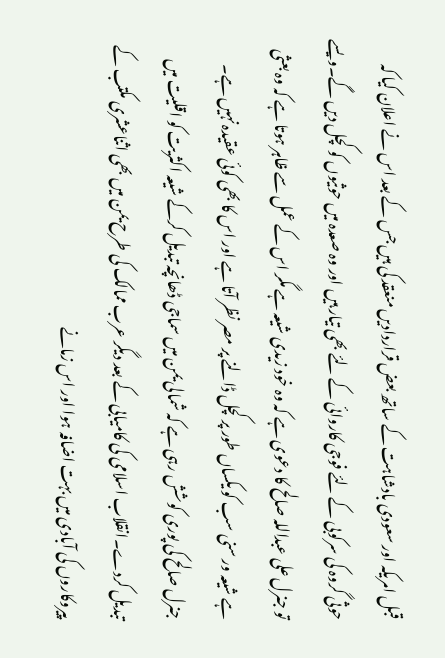قبل امریکہ اور سعودی بادشاہت کے ساتھ بعض قراردادیں منعقد کی ہیں جس کے بعد اس نے اعلان کیا کہ حوثی گروہ کی سرکوبی کے لئے فوجی کاروائی کے لئے بھی تیار ہیں اور وہ صعدہ میں حوثیوں کو کچل دیں گے۔ویسے تو جنرل علی عبداللہ صالح کا دعوی ہے کہ وہ خود زیدی شیعہ ہے مگر اس کے عمل سے ظاہر ہوتا ہے کہ وہ بعثی ہے شیعہ ور سنی سب کو یکساں طور پر کچل ڈالنے پر مصر نظر آتا ہے اور اس کا بھی کوئی عقیدہ نہیں ہے۔ جنرل صالح کی پوری کوشش رہی ہے کہ شمالی یمن میں سماجی ڈھانچہ تبدیل کرکے شیعہ اکثریت کو اقلیت میں تبدیل کردے۔انقلاب اسلامی کی کامیابی کے بعد دیگر عرب ممالک کی طرح یمن میں بھی اثناعشری مکتب کے پیروکاروں کی آبادی میں بہت اضافہ ہوا اور اس زمانے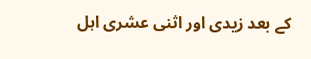کے بعد زیدی اور اثنی عشری اہل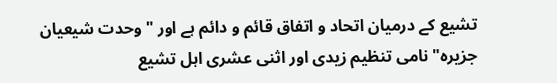تشیع کے درمیان اتحاد و اتفاق قائم و دائم ہے اور "وحدت شیعیان جزیرہ" نامی تنظیم زیدی اور اثنی عشری اہل تشیع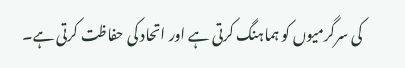کی سرگرمیوں کو ہماہنگ کرتی ہے اور اتحاد کی حفاظت کرتی ہے۔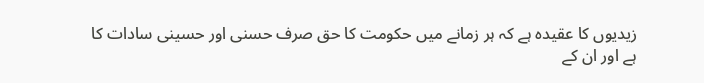زیدیوں کا عقیدہ ہے کہ ہر زمانے میں حکومت کا حق صرف حسنی اور حسینی سادات کا ہے اور ان کے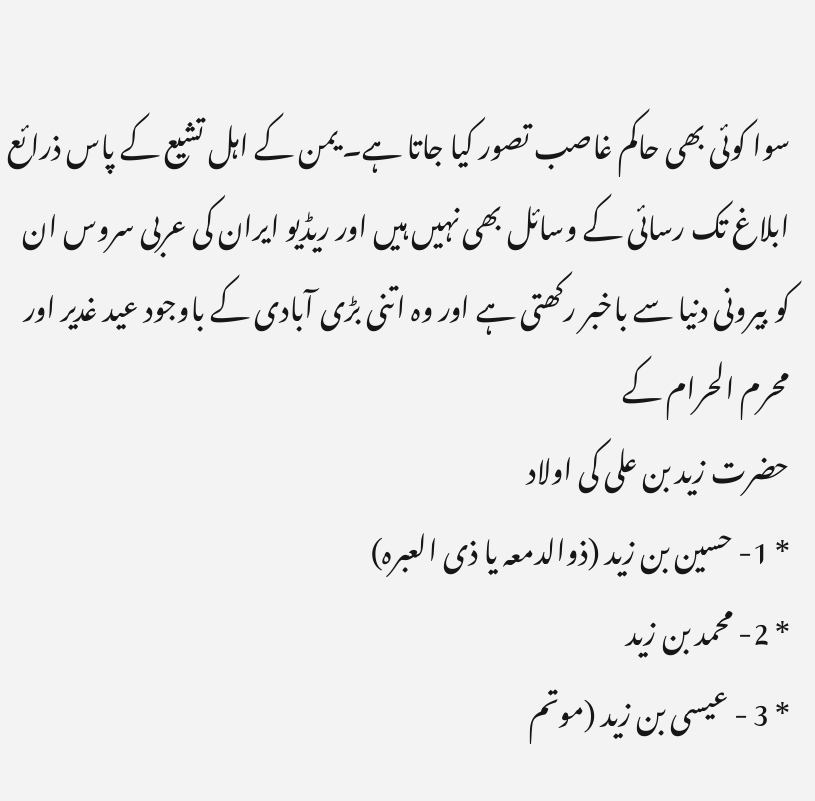سوا کوئی بھی حاکم غاصب تصور کیا جاتا ہے۔ یمن کے اہل تشیع کے پاس ذرائع ابلاغ تک رسائی کے وسائل بھی نہیں ہیں اور ریڈیو ایران کی عربی سروس ان کو بیرونی دنیا سے باخبر رکھتی ہے اور وہ اتنی بڑی آبادی کے باوجود عید غدیر اور محرم الحرام کے
حضرت زید بن علی کی اولاد
* 1- حسین بن زید (ذوالدمعہ یا ذی العبرہ)
* 2- محمد بن زید
* 3 - عیسی بن زید (موتم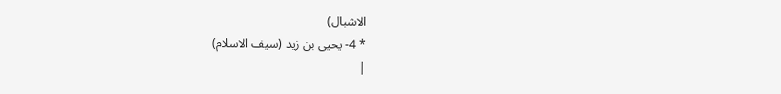الاشبال)
* 4- یحیی بن زید (سیف الاسلام)
|